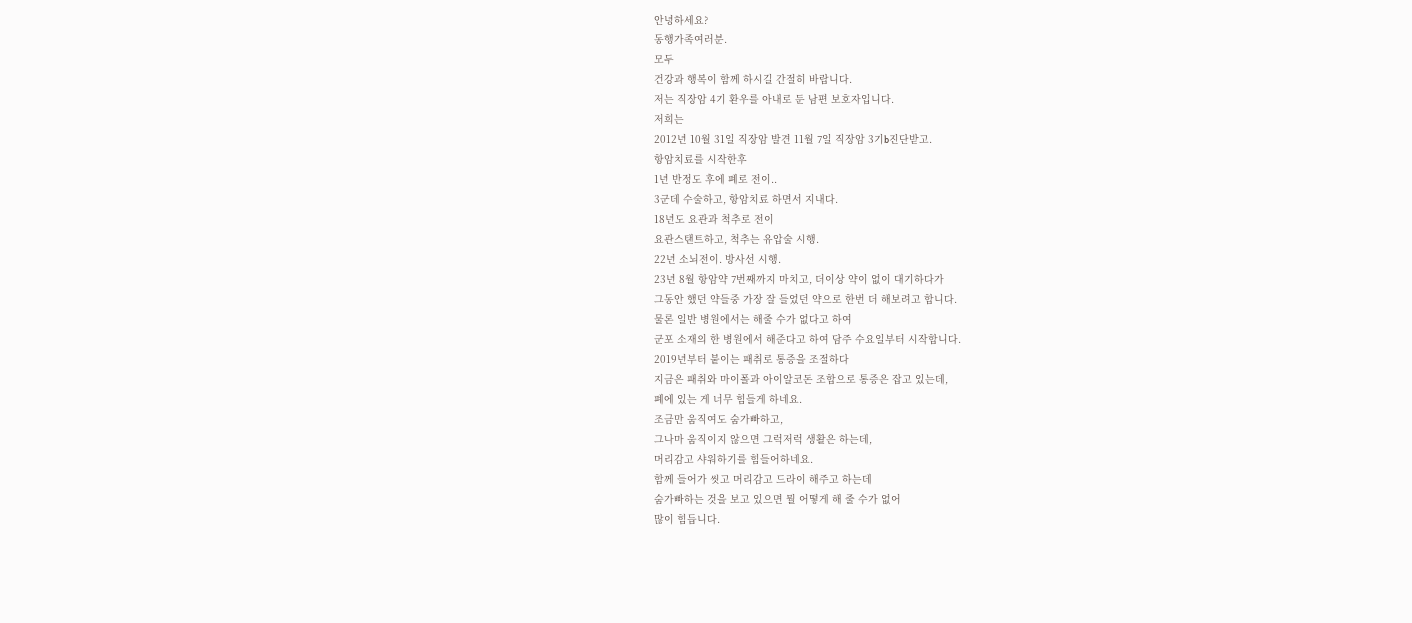안녕하세요?
동행가족여러분.
모두
건강과 행복이 함께 하시길 간절히 바랍니다.
저는 직장암 4기 환우를 아내로 둔 남편 보호자입니다.
저희는
2012년 10월 31일 직장암 발견 11월 7일 직장암 3기b진단받고.
항암치료를 시작한후
1년 반정도 후에 폐로 전이..
3군데 수술하고, 항암치료 하면서 지내다.
18년도 요관과 척추로 전이
요관스탠트하고, 척추는 유압술 시행.
22년 소뇌전이. 방사선 시행.
23년 8월 항암약 7번째까지 마치고, 더이상 약이 없이 대기하다가
그동안 했던 약들중 가장 잘 들었던 약으로 한번 더 해보려고 합니다.
물론 일반 병원에서는 해줄 수가 없다고 하여
군포 소재의 한 병원에서 해준다고 하여 담주 수요일부터 시작합니다.
2019년부터 붙이는 패취로 통증을 조절하다
지금은 패취와 마이폴과 아이알코돈 조합으로 통증은 잡고 있는데,
폐에 있는 게 너무 힘들게 하네요.
조금만 움직여도 숨가빠하고,
그나마 움직이지 않으면 그럭저럭 생활은 하는데,
머리감고 샤워하기를 힘들어하네요.
함께 들어가 씻고 머리감고 드라이 해주고 하는데
숨가빠하는 것을 보고 있으면 뭘 어떻게 해 줄 수가 없어
많이 힘듭니다.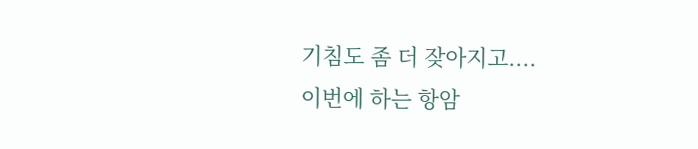기침도 좀 더 잦아지고....
이번에 하는 항암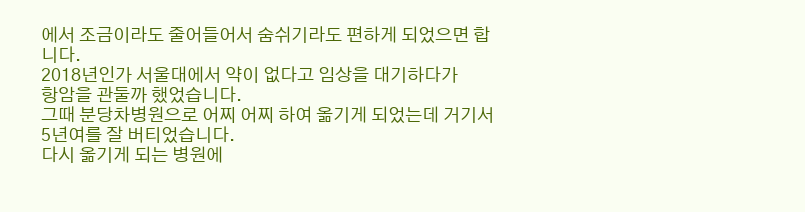에서 조금이라도 줄어들어서 숨쉬기라도 편하게 되었으면 합니다.
2018년인가 서울대에서 약이 없다고 임상을 대기하다가
항암을 관둘까 했었습니다.
그때 분당차병원으로 어찌 어찌 하여 옮기게 되었는데 거기서
5년여를 잘 버티었습니다.
다시 옮기게 되는 병원에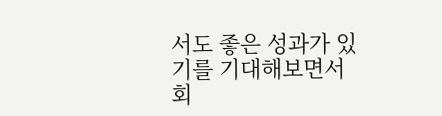서도 좋은 성과가 있기를 기대해보면서
회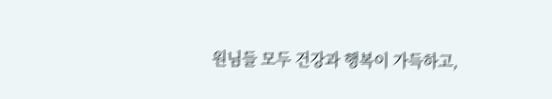원님들 모두 건강과 행복이 가득하고,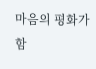마음의 평화가 함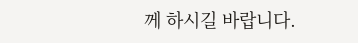께 하시길 바랍니다.